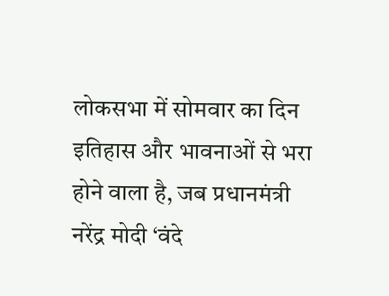लोकसभा में सोमवार का दिन इतिहास और भावनाओं से भरा होने वाला है, जब प्रधानमंत्री नरेंद्र मोदी ‘वंदे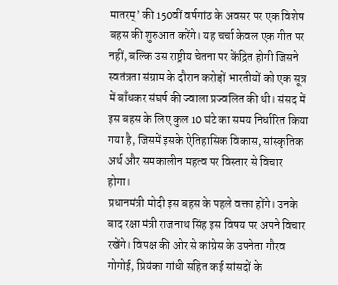मातरम्’ की 150वीं वर्षगांठ के अवसर पर एक विशेष बहस की शुरुआत करेंगे। यह चर्चा केवल एक गीत पर नहीं, बल्कि उस राष्ट्रीय चेतना पर केंद्रित होगी जिसने स्वतंत्रता संग्राम के दौरान करोड़ों भारतीयों को एक सूत्र में बाँधकर संघर्ष की ज्वाला प्रज्वलित की थी। संसद में इस बहस के लिए कुल 10 घंटे का समय निर्धारित किया गया है, जिसमें इसके ऐतिहासिक विकास, सांस्कृतिक अर्थ और समकालीन महत्व पर विस्तार से विचार होगा।
प्रधानमंत्री मोदी इस बहस के पहले वक्ता होंगे। उनके बाद रक्षा मंत्री राजनाथ सिंह इस विषय पर अपने विचार रखेंगे। विपक्ष की ओर से कांग्रेस के उपनेता गौरव गोगोई, प्रियंका गांधी सहित कई सांसदों के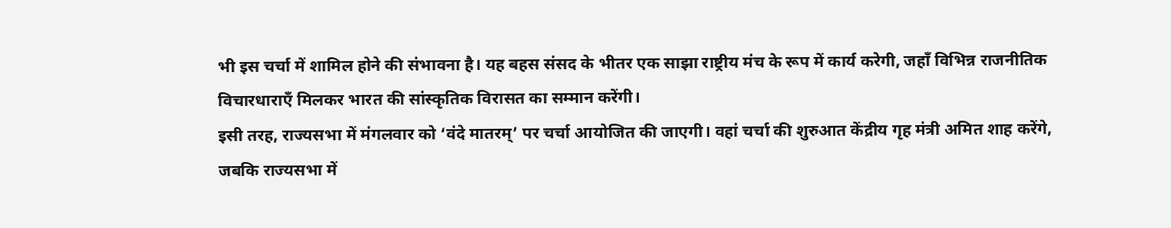भी इस चर्चा में शामिल होने की संभावना है। यह बहस संसद के भीतर एक साझा राष्ट्रीय मंच के रूप में कार्य करेगी, जहाँ विभिन्न राजनीतिक विचारधाराएँ मिलकर भारत की सांस्कृतिक विरासत का सम्मान करेंगी।
इसी तरह, राज्यसभा में मंगलवार को ‘वंदे मातरम्’ पर चर्चा आयोजित की जाएगी। वहां चर्चा की शुरुआत केंद्रीय गृह मंत्री अमित शाह करेंगे, जबकि राज्यसभा में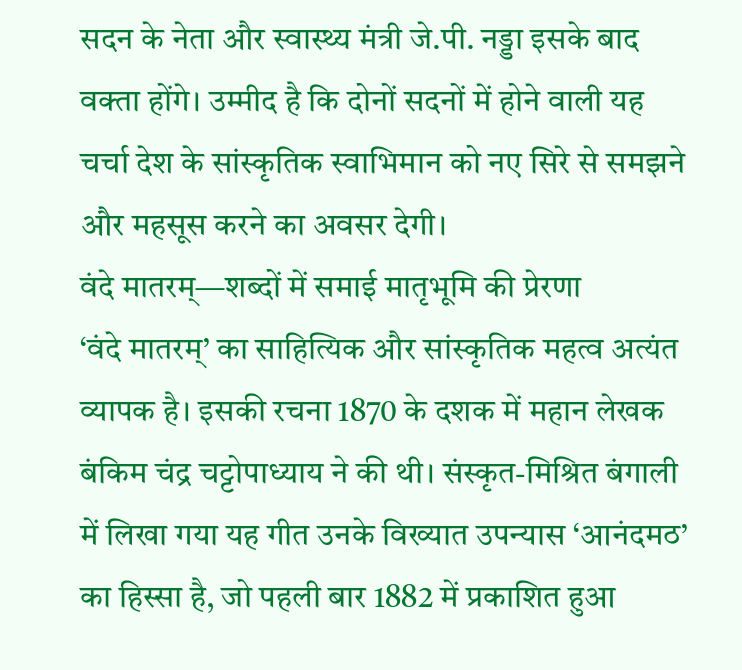सदन के नेता और स्वास्थ्य मंत्री जे.पी. नड्डा इसके बाद वक्ता होंगे। उम्मीद है कि दोनों सदनों में होने वाली यह चर्चा देश के सांस्कृतिक स्वाभिमान को नए सिरे से समझने और महसूस करने का अवसर देगी।
वंदे मातरम्—शब्दों में समाई मातृभूमि की प्रेरणा
‘वंदे मातरम्’ का साहित्यिक और सांस्कृतिक महत्व अत्यंत व्यापक है। इसकी रचना 1870 के दशक में महान लेखक बंकिम चंद्र चट्टोपाध्याय ने की थी। संस्कृत-मिश्रित बंगाली में लिखा गया यह गीत उनके विख्यात उपन्यास ‘आनंदमठ’ का हिस्सा है, जो पहली बार 1882 में प्रकाशित हुआ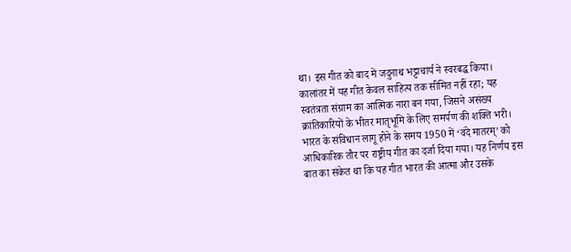था। इस गीत को बाद में जदुनाथ भट्टाचार्य ने स्वरबद्ध किया। कालांतर में यह गीत केवल साहित्य तक सीमित नहीं रहा; यह स्वतंत्रता संग्राम का आत्मिक नारा बन गया, जिसने असंख्य क्रांतिकारियों के भीतर मातृभूमि के लिए समर्पण की शक्ति भरी।
भारत के संविधान लागू होने के समय 1950 में ‘वंदे मातरम्’ को आधिकारिक तौर पर राष्ट्रीय गीत का दर्जा दिया गया। यह निर्णय इस बात का संकेत था कि यह गीत भारत की आत्मा और उसके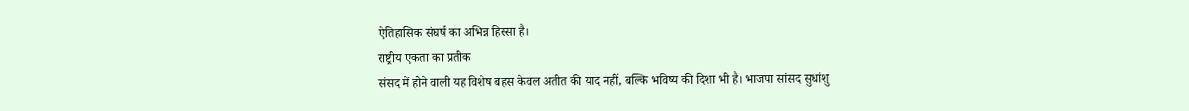ऐतिहासिक संघर्ष का अभिन्न हिस्सा है।
राष्ट्रीय एकता का प्रतीक
संसद में होने वाली यह विशेष बहस केवल अतीत की याद नहीं, बल्कि भविष्य की दिशा भी है। भाजपा सांसद सुधांशु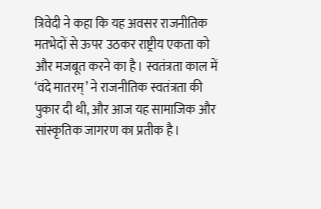त्रिवेदी ने कहा कि यह अवसर राजनीतिक मतभेदों से ऊपर उठकर राष्ट्रीय एकता को और मजबूत करने का है। स्वतंत्रता काल में ‘वंदे मातरम्’ ने राजनीतिक स्वतंत्रता की पुकार दी थी, और आज यह सामाजिक और सांस्कृतिक जागरण का प्रतीक है।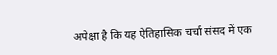अपेक्षा है कि यह ऐतिहासिक चर्चा संसद में एक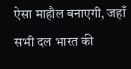ऐसा माहौल बनाएगी, जहाँ सभी दल भारत की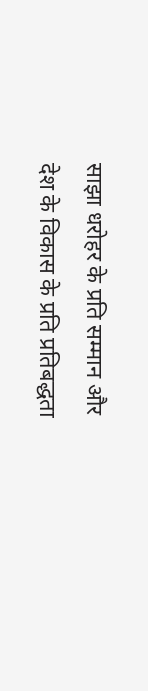साझा धरोहर के प्रति सम्मान और देश के विकास के प्रति प्रतिबद्धता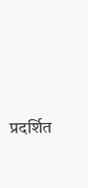प्रदर्शित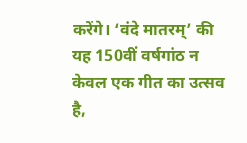करेंगे। ‘वंदे मातरम्’ की यह 150वीं वर्षगांठ न केवल एक गीत का उत्सव है,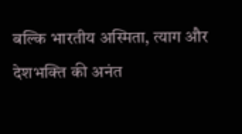बल्कि भारतीय अस्मिता, त्याग और देशभक्ति की अनंत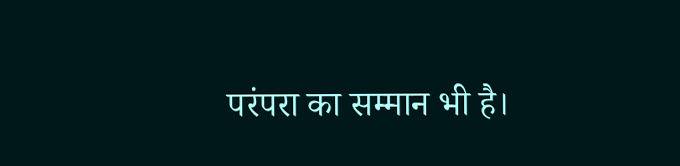परंपरा का सम्मान भी है।